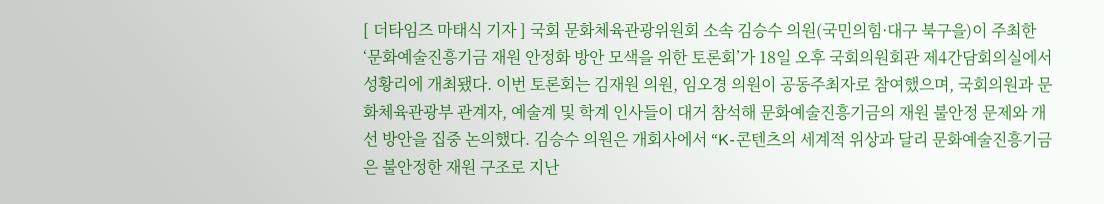[ 더타임즈 마태식 기자 ] 국회 문화체육관광위원회 소속 김승수 의원(국민의힘·대구 북구을)이 주최한 ‘문화예술진흥기금 재원 안정화 방안 모색을 위한 토론회’가 18일 오후 국회의원회관 제4간담회의실에서 성황리에 개최됐다. 이번 토론회는 김재원 의원, 임오경 의원이 공동주최자로 참여했으며, 국회의원과 문화체육관광부 관계자, 예술계 및 학계 인사들이 대거 참석해 문화예술진흥기금의 재원 불안정 문제와 개선 방안을 집중 논의했다. 김승수 의원은 개회사에서 “K-콘텐츠의 세계적 위상과 달리 문화예술진흥기금은 불안정한 재원 구조로 지난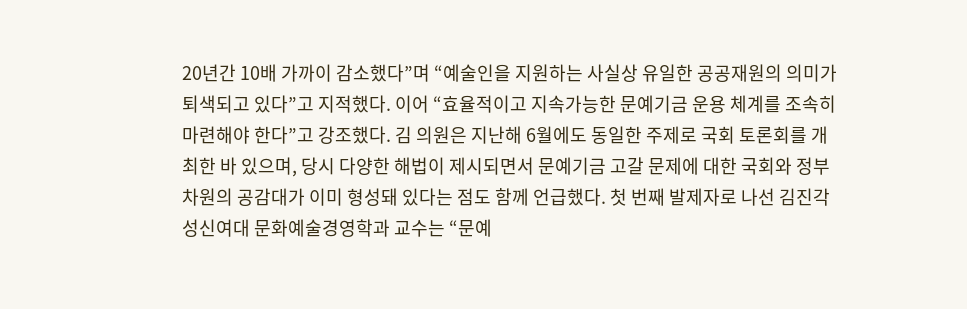20년간 10배 가까이 감소했다”며 “예술인을 지원하는 사실상 유일한 공공재원의 의미가 퇴색되고 있다”고 지적했다. 이어 “효율적이고 지속가능한 문예기금 운용 체계를 조속히 마련해야 한다”고 강조했다. 김 의원은 지난해 6월에도 동일한 주제로 국회 토론회를 개최한 바 있으며, 당시 다양한 해법이 제시되면서 문예기금 고갈 문제에 대한 국회와 정부 차원의 공감대가 이미 형성돼 있다는 점도 함께 언급했다. 첫 번째 발제자로 나선 김진각 성신여대 문화예술경영학과 교수는 “문예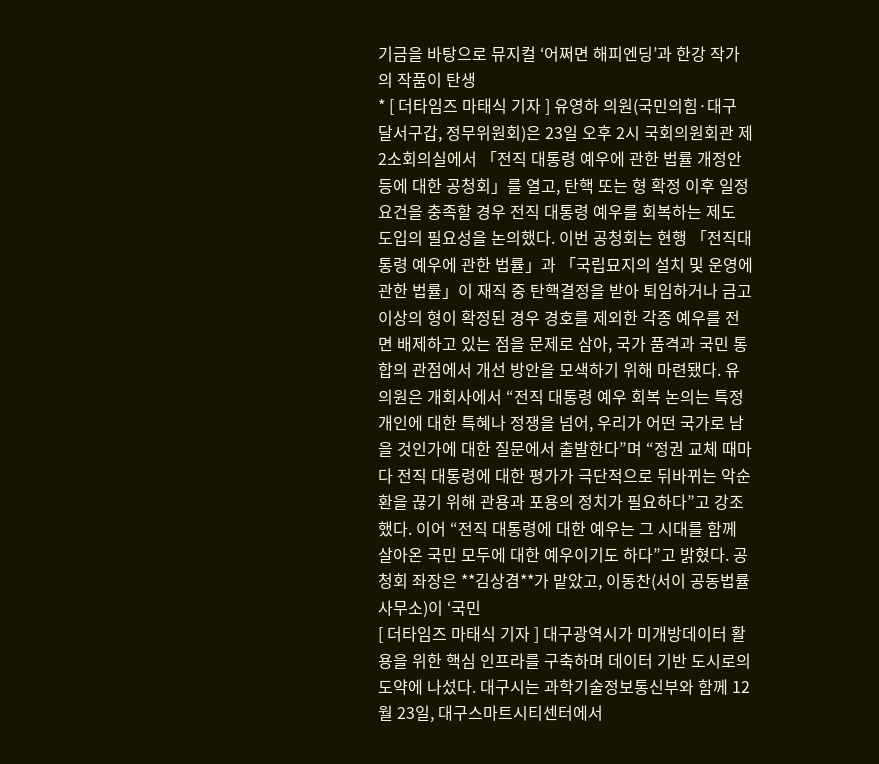기금을 바탕으로 뮤지컬 ‘어쩌면 해피엔딩’과 한강 작가의 작품이 탄생
* [ 더타임즈 마태식 기자 ] 유영하 의원(국민의힘·대구 달서구갑, 정무위원회)은 23일 오후 2시 국회의원회관 제2소회의실에서 「전직 대통령 예우에 관한 법률 개정안 등에 대한 공청회」를 열고, 탄핵 또는 형 확정 이후 일정 요건을 충족할 경우 전직 대통령 예우를 회복하는 제도 도입의 필요성을 논의했다. 이번 공청회는 현행 「전직대통령 예우에 관한 법률」과 「국립묘지의 설치 및 운영에 관한 법률」이 재직 중 탄핵결정을 받아 퇴임하거나 금고 이상의 형이 확정된 경우 경호를 제외한 각종 예우를 전면 배제하고 있는 점을 문제로 삼아, 국가 품격과 국민 통합의 관점에서 개선 방안을 모색하기 위해 마련됐다. 유 의원은 개회사에서 “전직 대통령 예우 회복 논의는 특정 개인에 대한 특혜나 정쟁을 넘어, 우리가 어떤 국가로 남을 것인가에 대한 질문에서 출발한다”며 “정권 교체 때마다 전직 대통령에 대한 평가가 극단적으로 뒤바뀌는 악순환을 끊기 위해 관용과 포용의 정치가 필요하다”고 강조했다. 이어 “전직 대통령에 대한 예우는 그 시대를 함께 살아온 국민 모두에 대한 예우이기도 하다”고 밝혔다. 공청회 좌장은 **김상겸**가 맡았고, 이동찬(서이 공동법률사무소)이 ‘국민
[ 더타임즈 마태식 기자 ] 대구광역시가 미개방데이터 활용을 위한 핵심 인프라를 구축하며 데이터 기반 도시로의 도약에 나섰다. 대구시는 과학기술정보통신부와 함께 12월 23일, 대구스마트시티센터에서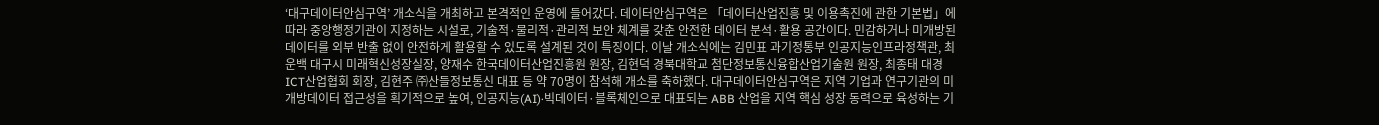‘대구데이터안심구역’ 개소식을 개최하고 본격적인 운영에 들어갔다. 데이터안심구역은 「데이터산업진흥 및 이용촉진에 관한 기본법」에 따라 중앙행정기관이 지정하는 시설로, 기술적·물리적·관리적 보안 체계를 갖춘 안전한 데이터 분석·활용 공간이다. 민감하거나 미개방된 데이터를 외부 반출 없이 안전하게 활용할 수 있도록 설계된 것이 특징이다. 이날 개소식에는 김민표 과기정통부 인공지능인프라정책관, 최운백 대구시 미래혁신성장실장, 양재수 한국데이터산업진흥원 원장, 김현덕 경북대학교 첨단정보통신융합산업기술원 원장, 최종태 대경ICT산업협회 회장, 김현주 ㈜산들정보통신 대표 등 약 70명이 참석해 개소를 축하했다. 대구데이터안심구역은 지역 기업과 연구기관의 미개방데이터 접근성을 획기적으로 높여, 인공지능(AI)·빅데이터·블록체인으로 대표되는 ABB 산업을 지역 핵심 성장 동력으로 육성하는 기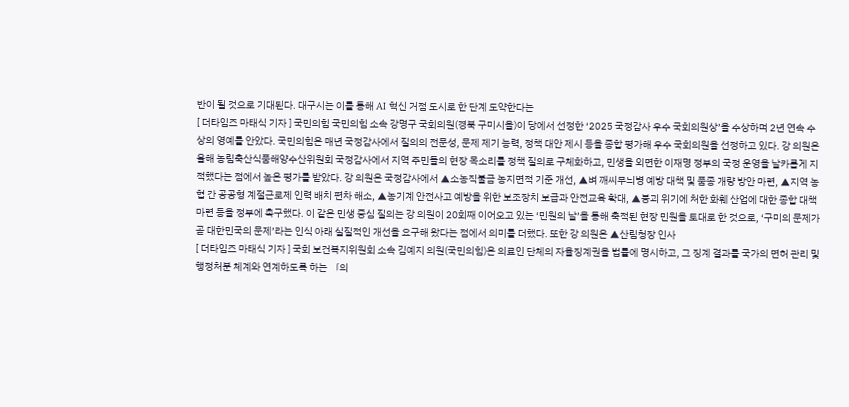반이 될 것으로 기대된다. 대구시는 이를 통해 AI 혁신 거점 도시로 한 단계 도약한다는
[ 더타임즈 마태식 기자 ] 국민의힘 국민의힘 소속 강명구 국회의원(경북 구미시을)이 당에서 선정한 ‘2025 국정감사 우수 국회의원상’을 수상하며 2년 연속 수상의 영예를 안았다. 국민의힘은 매년 국정감사에서 질의의 전문성, 문제 제기 능력, 정책 대안 제시 등을 종합 평가해 우수 국회의원을 선정하고 있다. 강 의원은 올해 농림축산식품해양수산위원회 국정감사에서 지역 주민들의 현장 목소리를 정책 질의로 구체화하고, 민생을 외면한 이재명 정부의 국정 운영을 날카롭게 지적했다는 점에서 높은 평가를 받았다. 강 의원은 국정감사에서 ▲소농직불금 농지면적 기준 개선, ▲벼 깨씨무늬병 예방 대책 및 품종 개량 방안 마련, ▲지역 농협 간 공공형 계절근로제 인력 배치 편차 해소, ▲농기계 안전사고 예방을 위한 보조장치 보급과 안전교육 확대, ▲붕괴 위기에 처한 화훼 산업에 대한 종합 대책 마련 등을 정부에 촉구했다. 이 같은 민생 중심 질의는 강 의원이 20회째 이어오고 있는 ‘민원의 날’을 통해 축적된 현장 민원을 토대로 한 것으로, ‘구미의 문제가 곧 대한민국의 문제’라는 인식 아래 실질적인 개선을 요구해 왔다는 점에서 의미를 더했다. 또한 강 의원은 ▲산림청장 인사
[ 더타임즈 마태식 기자 ] 국회 보건복지위원회 소속 김예지 의원(국민의힘)은 의료인 단체의 자율징계권을 법률에 명시하고, 그 징계 결과를 국가의 면허 관리 및 행정처분 체계와 연계하도록 하는 「의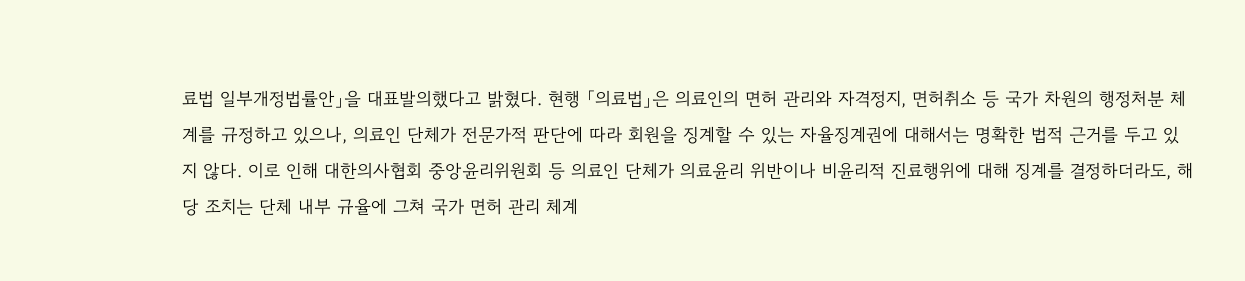료법 일부개정법률안」을 대표발의했다고 밝혔다. 현행 「의료법」은 의료인의 면허 관리와 자격정지, 면허취소 등 국가 차원의 행정처분 체계를 규정하고 있으나, 의료인 단체가 전문가적 판단에 따라 회원을 징계할 수 있는 자율징계권에 대해서는 명확한 법적 근거를 두고 있지 않다. 이로 인해 대한의사협회 중앙윤리위원회 등 의료인 단체가 의료윤리 위반이나 비윤리적 진료행위에 대해 징계를 결정하더라도, 해당 조치는 단체 내부 규율에 그쳐 국가 면허 관리 체계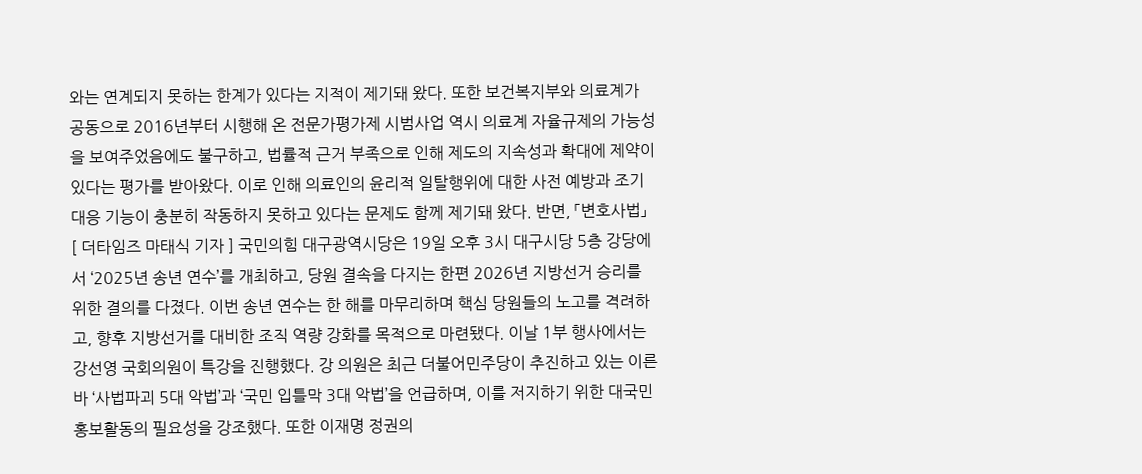와는 연계되지 못하는 한계가 있다는 지적이 제기돼 왔다. 또한 보건복지부와 의료계가 공동으로 2016년부터 시행해 온 전문가평가제 시범사업 역시 의료계 자율규제의 가능성을 보여주었음에도 불구하고, 법률적 근거 부족으로 인해 제도의 지속성과 확대에 제약이 있다는 평가를 받아왔다. 이로 인해 의료인의 윤리적 일탈행위에 대한 사전 예방과 조기 대응 기능이 충분히 작동하지 못하고 있다는 문제도 함께 제기돼 왔다. 반면, 「변호사법」
[ 더타임즈 마태식 기자 ] 국민의힘 대구광역시당은 19일 오후 3시 대구시당 5층 강당에서 ‘2025년 송년 연수’를 개최하고, 당원 결속을 다지는 한편 2026년 지방선거 승리를 위한 결의를 다졌다. 이번 송년 연수는 한 해를 마무리하며 핵심 당원들의 노고를 격려하고, 향후 지방선거를 대비한 조직 역량 강화를 목적으로 마련됐다. 이날 1부 행사에서는 강선영 국회의원이 특강을 진행했다. 강 의원은 최근 더불어민주당이 추진하고 있는 이른바 ‘사법파괴 5대 악법’과 ‘국민 입틀막 3대 악법’을 언급하며, 이를 저지하기 위한 대국민 홍보활동의 필요성을 강조했다. 또한 이재명 정권의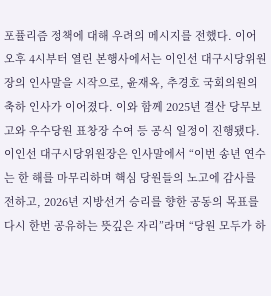포퓰리즘 정책에 대해 우려의 메시지를 전했다. 이어 오후 4시부터 열린 본행사에서는 이인선 대구시당위원장의 인사말을 시작으로, 윤재옥, 추경호 국회의원의 축하 인사가 이어졌다. 이와 함께 2025년 결산 당무보고와 우수당원 표창장 수여 등 공식 일정이 진행됐다. 이인선 대구시당위원장은 인사말에서 “이번 송년 연수는 한 해를 마무리하며 핵심 당원들의 노고에 감사를 전하고, 2026년 지방선거 승리를 향한 공동의 목표를 다시 한번 공유하는 뜻깊은 자리”라며 “당원 모두가 하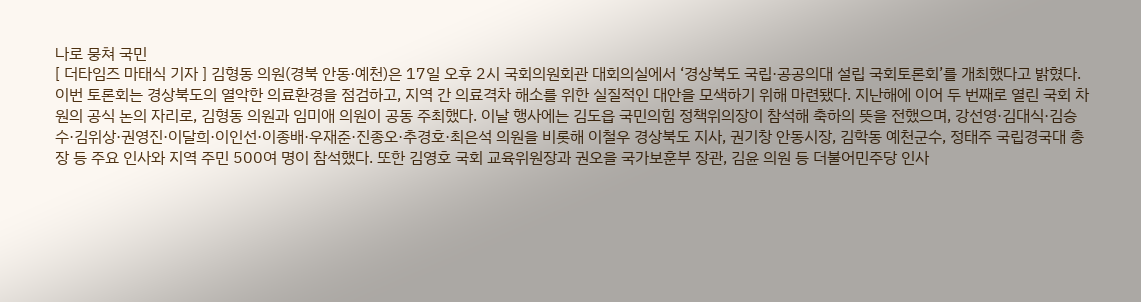나로 뭉쳐 국민
[ 더타임즈 마태식 기자 ] 김형동 의원(경북 안동·예천)은 17일 오후 2시 국회의원회관 대회의실에서 ‘경상북도 국립·공공의대 설립 국회토론회’를 개최했다고 밝혔다. 이번 토론회는 경상북도의 열악한 의료환경을 점검하고, 지역 간 의료격차 해소를 위한 실질적인 대안을 모색하기 위해 마련됐다. 지난해에 이어 두 번째로 열린 국회 차원의 공식 논의 자리로, 김형동 의원과 임미애 의원이 공동 주최했다. 이날 행사에는 김도읍 국민의힘 정책위의장이 참석해 축하의 뜻을 전했으며, 강선영·김대식·김승수·김위상·권영진·이달희·이인선·이종배·우재준·진종오·추경호·최은석 의원을 비롯해 이철우 경상북도 지사, 권기창 안동시장, 김학동 예천군수, 정태주 국립경국대 총장 등 주요 인사와 지역 주민 500여 명이 참석했다. 또한 김영호 국회 교육위원장과 권오을 국가보훈부 장관, 김윤 의원 등 더불어민주당 인사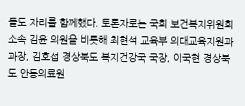들도 자리를 함께했다. 토론자로는 국회 보건복지위원회 소속 김윤 의원을 비롯해 최현석 교육부 의대교육지원과 과장, 김호섭 경상북도 복지건강국 국장, 이국현 경상북도 안동의료원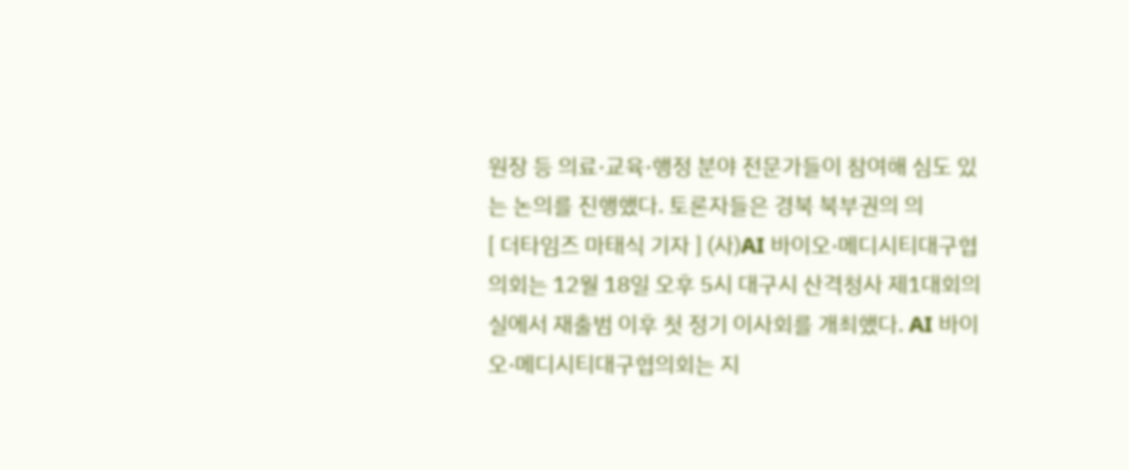원장 등 의료·교육·행정 분야 전문가들이 참여해 심도 있는 논의를 진행했다. 토론자들은 경북 북부권의 의
[ 더타임즈 마태식 기자 ] (사)AI 바이오·메디시티대구협의회는 12월 18일 오후 5시 대구시 산격청사 제1대회의실에서 재출범 이후 첫 정기 이사회를 개최했다. AI 바이오·메디시티대구협의회는 지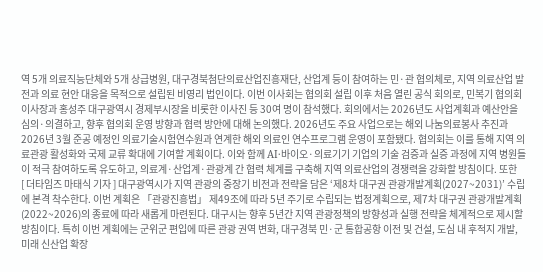역 5개 의료직능단체와 5개 상급병원, 대구경북첨단의료산업진흥재단, 산업계 등이 참여하는 민·관 협의체로, 지역 의료산업 발전과 의료 현안 대응을 목적으로 설립된 비영리 법인이다. 이번 이사회는 협의회 설립 이후 처음 열린 공식 회의로, 민복기 협의회 이사장과 홍성주 대구광역시 경제부시장을 비롯한 이사진 등 30여 명이 참석했다. 회의에서는 2026년도 사업계획과 예산안을 심의·의결하고, 향후 협의회 운영 방향과 협력 방안에 대해 논의했다. 2026년도 주요 사업으로는 해외 나눔의료봉사 추진과 2026년 3월 준공 예정인 의료기술시험연수원과 연계한 해외 의료인 연수프로그램 운영이 포함됐다. 협의회는 이를 통해 지역 의료관광 활성화와 국제 교류 확대에 기여할 계획이다. 이와 함께 AI·바이오·의료기기 기업의 기술 검증과 실증 과정에 지역 병원들이 적극 참여하도록 유도하고, 의료계·산업계·관광계 간 협력 체계를 구축해 지역 의료산업의 경쟁력을 강화할 방침이다. 또한
[ 더타임즈 마태식 기자 ] 대구광역시가 지역 관광의 중장기 비전과 전략을 담은 ‘제8차 대구권 관광개발계획(2027~2031)’ 수립에 본격 착수한다. 이번 계획은 「관광진흥법」 제49조에 따라 5년 주기로 수립되는 법정계획으로, 제7차 대구권 관광개발계획(2022~2026)의 종료에 따라 새롭게 마련된다. 대구시는 향후 5년간 지역 관광정책의 방향성과 실행 전략을 체계적으로 제시할 방침이다. 특히 이번 계획에는 군위군 편입에 따른 관광 권역 변화, 대구경북 민·군 통합공항 이전 및 건설, 도심 내 후적지 개발, 미래 신산업 확장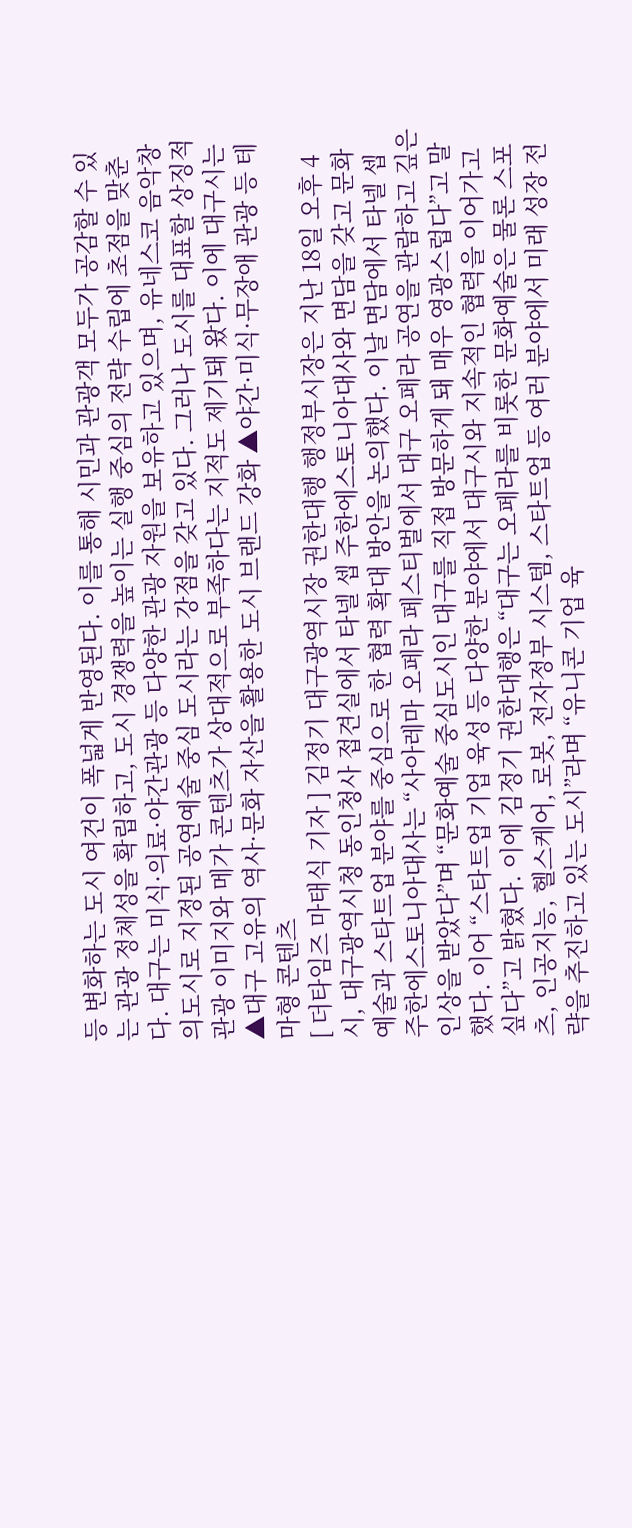등 변화하는 도시 여건이 폭넓게 반영된다. 이를 통해 시민과 관광객 모두가 공감할 수 있는 관광 정체성을 확립하고, 도시 경쟁력을 높이는 실행 중심의 전략 수립에 초점을 맞춘다. 대구는 미식·의료·야간관광 등 다양한 관광 자원을 보유하고 있으며, 유네스코 음악창의도시로 지정된 공연예술 중심 도시라는 강점을 갖고 있다. 그러나 도시를 대표할 상징적 관광 이미지와 메가 콘텐츠가 상대적으로 부족하다는 지적도 제기돼 왔다. 이에 대구시는 ▲대구 고유의 역사·문화 자산을 활용한 도시 브랜드 강화 ▲야간·미식·무장애 관광 등 테마형 콘텐츠
[ 더타임즈 마태식 기자 ] 김정기 대구광역시장 권한대행 행정부시장은 지난 18일 오후 4시, 대구광역시청 동인청사 접견실에서 타넬 셉 주한에스토니아대사와 면담을 갖고 문화예술과 스타트업 분야를 중심으로 한 협력 확대 방안을 논의했다. 이날 면담에서 타넬 셉 주한에스토니아대사는 “사아레마 오페라 페스티벌에서 대구 오페라 공연을 관람하고 깊은 인상을 받았다”며 “문화예술 중심도시인 대구를 직접 방문하게 돼 매우 영광스럽다”고 말했다. 이어 “스타트업 기업 육성 등 다양한 분야에서 대구시와 지속적인 협력을 이어가고 싶다”고 밝혔다. 이에 김정기 권한대행은 “대구는 오페라를 비롯한 문화예술은 물론 스포츠, 인공지능, 헬스케어, 로봇, 전자정부 시스템, 스타트업 등 여러 분야에서 미래 성장 전략을 추진하고 있는 도시”라며 “유니콘 기업 육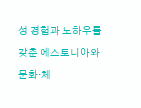성 경험과 노하우를 갖춘 에스토니아와 문화·체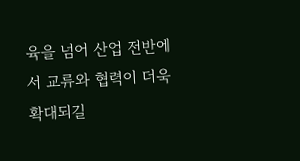육을 넘어 산업 전반에서 교류와 협력이 더욱 확대되길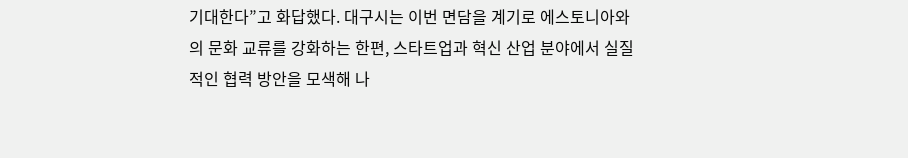기대한다”고 화답했다. 대구시는 이번 면담을 계기로 에스토니아와의 문화 교류를 강화하는 한편, 스타트업과 혁신 산업 분야에서 실질적인 협력 방안을 모색해 나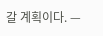갈 계획이다. —